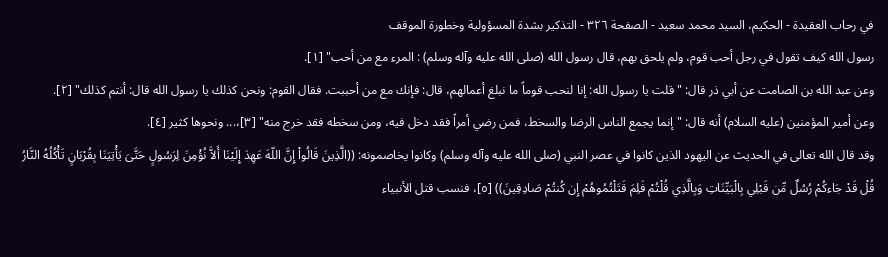في رحاب العقيدة - الحكيم، السيد محمد سعيد - الصفحة ٣٢٦ - التذكير بشدة المسؤولية وخطورة الموقف
رسول الله كيف تقول في رجل أحب قوم، ولم يلحق بهم، قال رسول الله (صلى الله عليه وآله وسلم) : المرء مع من أحب" [١].
وعن عبد الله بن الصامت عن أبي ذر قال: "قلت يا رسول الله: إنا لنحب قوماً ما نبلغ أعمالهم، قال: فإنك مع من أحببت. فقال القوم: ونحن كذلك يا رسول الله قال: أنتم كذلك" [٢].
وعن أمير المؤمنين (عليه السلام) أنه قال: "إنما يجمع الناس الرضا والسخط، فمن رضي أمراً فقد دخل فيه، ومن سخطه فقد خرج منه" [٣]،... ونحوها كثير [٤].
وقد قال الله تعالى في الحديث عن اليهود الذين كانوا في عصر النبي (صلى الله عليه وآله وسلم) وكانوا يخاصمونه: ((الَّذِينَ قَالُواْ إِنَّ اللّهَ عَهِدَ إِلَيْنَا أَلاَّ نُؤْمِنَ لِرَسُولٍ حَتَّىَ يَأْتِيَنَا بِقُرْبَانٍ تَأْكُلُهُ النَّارُ قُلْ قَدْ جَاءكُمْ رُسُلٌ مِّن قَبْلِي بِالْبَيِّنَاتِ وَبِالَّذِي قُلْتُمْ فَلِمَ قَتَلْتُمُوهُمْ إِن كُنتُمْ صَادِقِينَ)) [٥]، فنسب قتل الأنبياء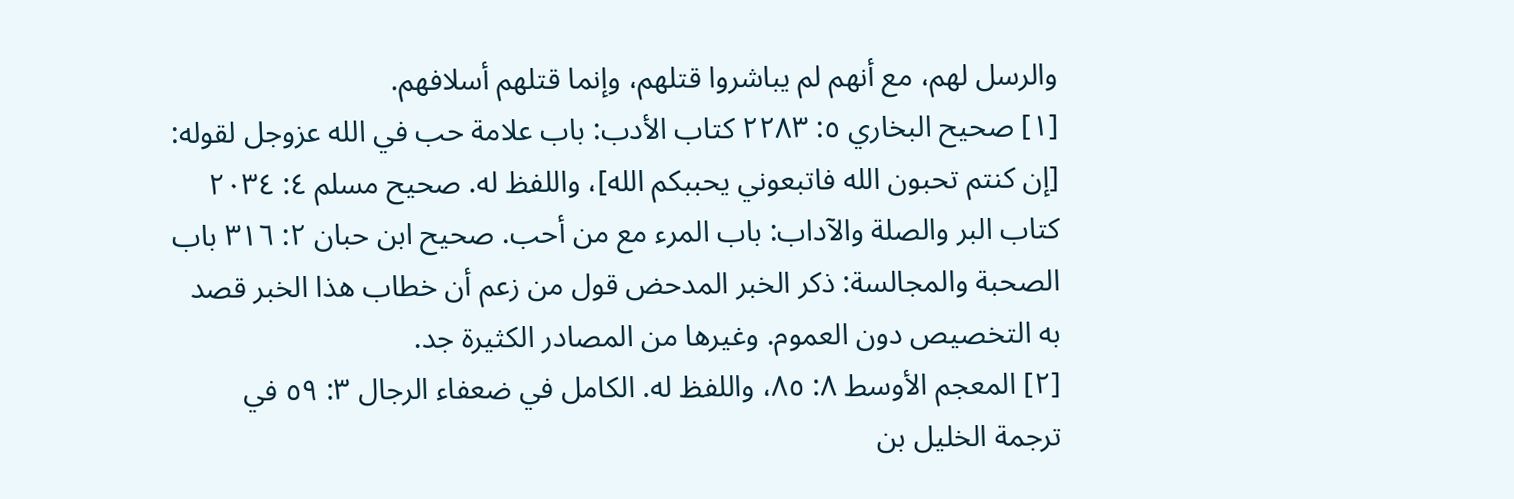والرسل لهم، مع أنهم لم يباشروا قتلهم، وإنما قتلهم أسلافهم.
[١] صحيح البخاري ٥: ٢٢٨٣ كتاب الأدب: باب علامة حب في الله عزوجل لقوله: [إن كنتم تحبون الله فاتبعوني يحببكم الله]، واللفظ له. صحيح مسلم ٤: ٢٠٣٤ كتاب البر والصلة والآداب: باب المرء مع من أحب. صحيح ابن حبان ٢: ٣١٦ باب الصحبة والمجالسة: ذكر الخبر المدحض قول من زعم أن خطاب هذا الخبر قصد به التخصيص دون العموم. وغيرها من المصادر الكثيرة جد.
[٢] المعجم الأوسط ٨: ٨٥، واللفظ له. الكامل في ضعفاء الرجال ٣: ٥٩ في ترجمة الخليل بن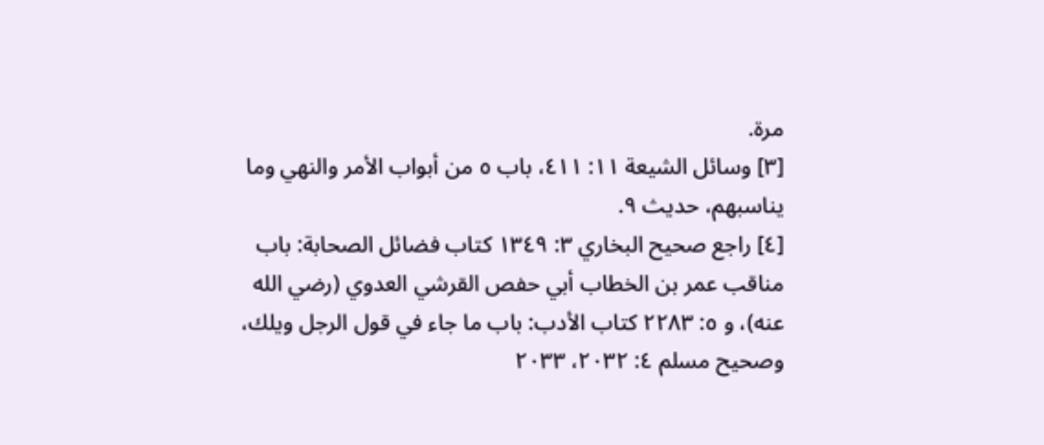مرة.
[٣] وسائل الشيعة ١١: ٤١١، باب ٥ من أبواب الأمر والنهي وما يناسبهم، حديث ٩.
[٤] راجع صحيح البخاري ٣: ١٣٤٩ كتاب فضائل الصحابة: باب مناقب عمر بن الخطاب أبي حفص القرشي العدوي (رضي الله عنه)، و ٥: ٢٢٨٣ كتاب الأدب: باب ما جاء في قول الرجل ويلك، وصحيح مسلم ٤: ٢٠٣٢، ٢٠٣٣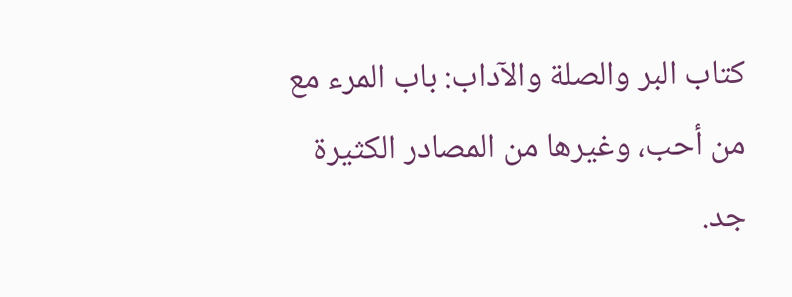كتاب البر والصلة والآداب: باب المرء مع من أحب، وغيرها من المصادر الكثيرة جد.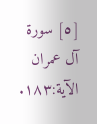[٥] سورة آل عمران الآية:١٨٣.